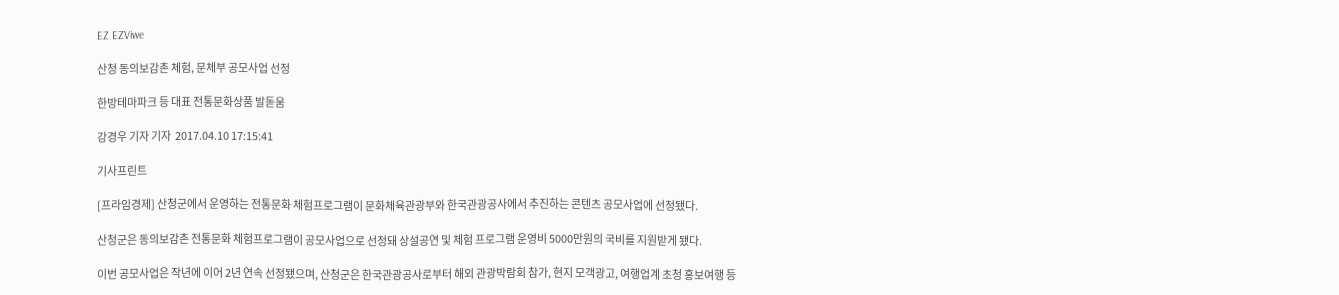EZ EZViwe

산청 동의보감촌 체험, 문체부 공모사업 선정

한방테마파크 등 대표 전통문화상품 발돋움

강경우 기자 기자  2017.04.10 17:15:41

기사프린트

[프라임경제] 산청군에서 운영하는 전통문화 체험프로그램이 문화체육관광부와 한국관광공사에서 추진하는 콘텐츠 공모사업에 선정됐다.

산청군은 동의보감촌 전통문화 체험프로그램이 공모사업으로 선정돼 상설공연 및 체험 프로그램 운영비 5000만원의 국비를 지원받게 됐다.

이번 공모사업은 작년에 이어 2년 연속 선정됐으며, 산청군은 한국관광공사로부터 해외 관광박람회 참가, 현지 모객광고, 여행업계 초청 홍보여행 등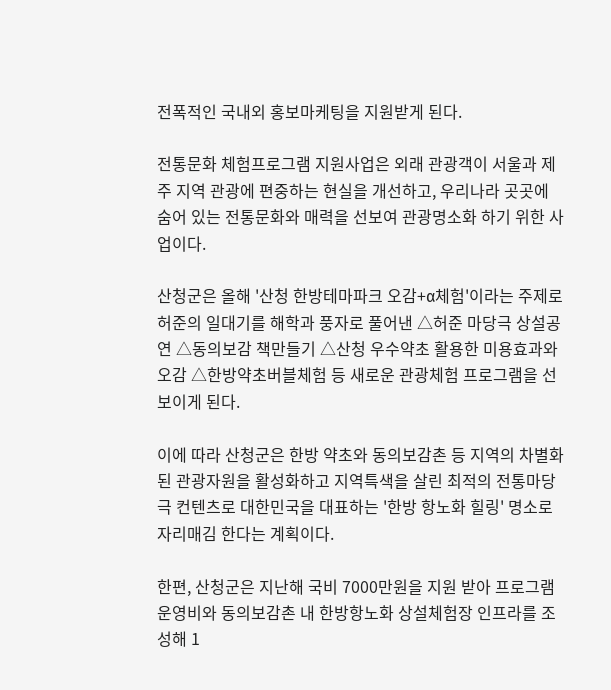전폭적인 국내외 홍보마케팅을 지원받게 된다.

전통문화 체험프로그램 지원사업은 외래 관광객이 서울과 제주 지역 관광에 편중하는 현실을 개선하고, 우리나라 곳곳에 숨어 있는 전통문화와 매력을 선보여 관광명소화 하기 위한 사업이다.

산청군은 올해 '산청 한방테마파크 오감+α체험'이라는 주제로 허준의 일대기를 해학과 풍자로 풀어낸 △허준 마당극 상설공연 △동의보감 책만들기 △산청 우수약초 활용한 미용효과와 오감 △한방약초버블체험 등 새로운 관광체험 프로그램을 선보이게 된다.

이에 따라 산청군은 한방 약초와 동의보감촌 등 지역의 차별화된 관광자원을 활성화하고 지역특색을 살린 최적의 전통마당극 컨텐츠로 대한민국을 대표하는 '한방 항노화 힐링' 명소로 자리매김 한다는 계획이다.

한편, 산청군은 지난해 국비 7000만원을 지원 받아 프로그램 운영비와 동의보감촌 내 한방항노화 상설체험장 인프라를 조성해 1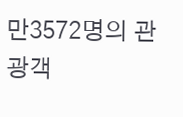만3572명의 관광객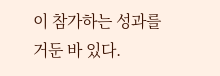이 참가하는 성과를 거둔 바 있다.